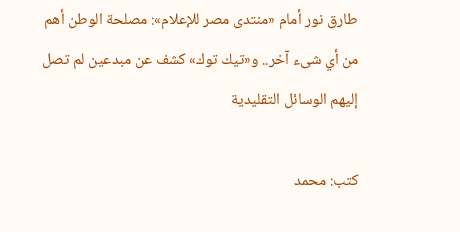طارق نور أمام «منتدى مصر للإعلام»: مصلحة الوطن أهم من أي شىء آخر.. و«تيك توك» كشف عن مبدعين لم تصل إليهم الوسائل التقليدية

كتب: محمد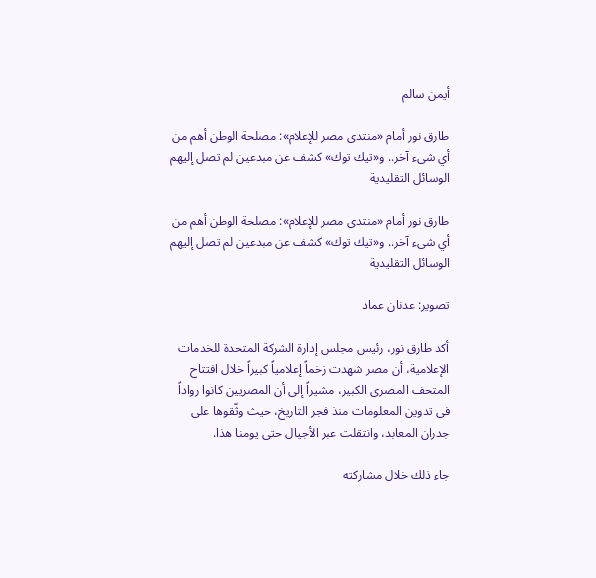أيمن سالم

طارق نور أمام «منتدى مصر للإعلام»: مصلحة الوطن أهم من أي شىء آخر.. و«تيك توك» كشف عن مبدعين لم تصل إليهم الوسائل التقليدية

طارق نور أمام «منتدى مصر للإعلام»: مصلحة الوطن أهم من أي شىء آخر.. و«تيك توك» كشف عن مبدعين لم تصل إليهم الوسائل التقليدية

تصوير: عدنان عماد

أكد طارق نور، رئيس مجلس إدارة الشركة المتحدة للخدمات الإعلامية، أن مصر شهدت زخماً إعلامياً كبيراً خلال افتتاح المتحف المصرى الكبير، مشيراً إلى أن المصريين كانوا رواداً فى تدوين المعلومات منذ فجر التاريخ، حيث وثّقوها على جدران المعابد، وانتقلت عبر الأجيال حتى يومنا هذا.

جاء ذلك خلال مشاركته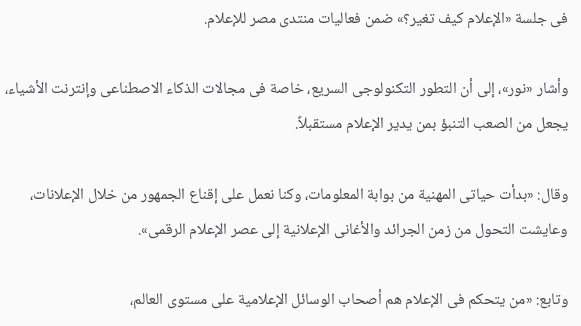فى جلسة «الإعلام كيف تغير؟» ضمن فعاليات منتدى مصر للإعلام.

وأشار «نور»، إلى أن التطور التكنولوجى السريع، خاصة فى مجالات الذكاء الاصطناعى وإنترنت الأشياء، يجعل من الصعب التنبؤ بمن يدير الإعلام مستقبلاً.

وقال: «بدأت حياتى المهنية من بوابة المعلومات، وكنا نعمل على إقناع الجمهور من خلال الإعلانات، وعايشت التحول من زمن الجرائد والأغانى الإعلانية إلى عصر الإعلام الرقمى».

وتابع: «من يتحكم فى الإعلام هم أصحاب الوسائل الإعلامية على مستوى العالم،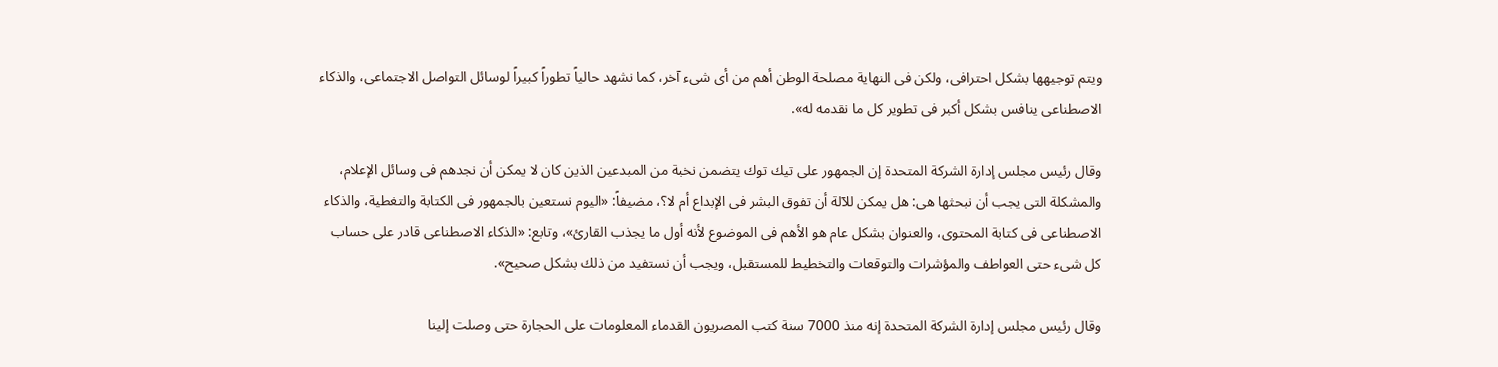ويتم توجيهها بشكل احترافى، ولكن فى النهاية مصلحة الوطن أهم من أى شىء آخر، كما نشهد حالياً تطوراً كبيراً لوسائل التواصل الاجتماعى، والذكاء الاصطناعى ينافس بشكل أكبر فى تطوير كل ما نقدمه له».

وقال رئيس مجلس إدارة الشركة المتحدة إن الجمهور على تيك توك يتضمن نخبة من المبدعين الذين كان لا يمكن أن نجدهم فى وسائل الإعلام، والمشكلة التى يجب أن نبحثها هى: هل يمكن للآلة أن تفوق البشر فى الإبداع أم لا؟، مضيفاً: «اليوم نستعين بالجمهور فى الكتابة والتغطية، والذكاء الاصطناعى فى كتابة المحتوى، والعنوان بشكل عام هو الأهم فى الموضوع لأنه أول ما يجذب القارئ»، وتابع: «الذكاء الاصطناعى قادر على حساب كل شىء حتى العواطف والمؤشرات والتوقعات والتخطيط للمستقبل، ويجب أن نستفيد من ذلك بشكل صحيح».

وقال رئيس مجلس إدارة الشركة المتحدة إنه منذ 7000 سنة كتب المصريون القدماء المعلومات على الحجارة حتى وصلت إلينا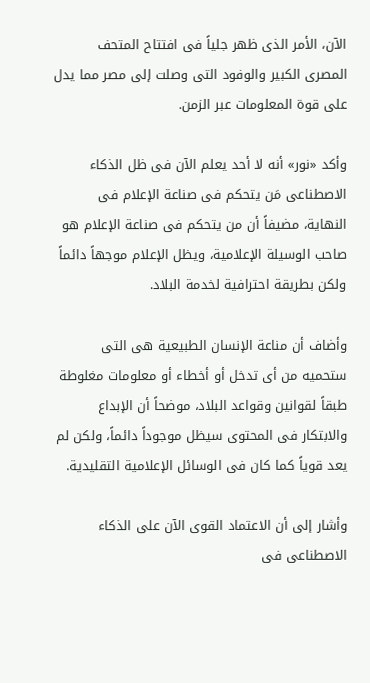الآن، الأمر الذى ظهر جلياً فى افتتاح المتحف المصرى الكبير والوفود التى وصلت إلى مصر مما يدل على قوة المعلومات عبر الزمن.

وأكد «نور» أنه لا أحد يعلم الآن فى ظل الذكاء الاصطناعى مَن يتحكم فى صناعة الإعلام فى النهاية، مضيفاً أن من يتحكم فى صناعة الإعلام هو صاحب الوسيلة الإعلامية، ويظل الإعلام موجهاً دائماً ولكن بطريقة احترافية لخدمة البلاد.

وأضاف أن مناعة الإنسان الطبيعية هى التى ستحميه من أى تدخل أو أخطاء أو معلومات مغلوطة طبقاً لقوانين وقواعد البلاد، موضحاً أن الإبداع والابتكار فى المحتوى سيظل موجوداً دائماً، ولكن لم يعد قوياً كما كان فى الوسائل الإعلامية التقليدية.

وأشار إلى أن الاعتماد القوى الآن على الذكاء الاصطناعى فى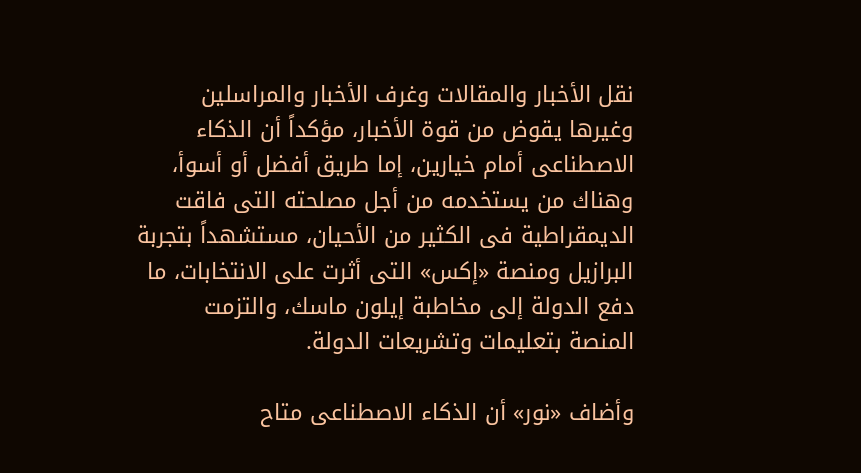نقل الأخبار والمقالات وغرف الأخبار والمراسلين وغيرها يقوض من قوة الأخبار، مؤكداً أن الذكاء الاصطناعى أمام خيارين، إما طريق أفضل أو أسوأ، وهناك من يستخدمه من أجل مصلحته التى فاقت الديمقراطية فى الكثير من الأحيان، مستشهداً بتجربة البرازيل ومنصة «إكس» التى أثرت على الانتخابات، ما دفع الدولة إلى مخاطبة إيلون ماسك، والتزمت المنصة بتعليمات وتشريعات الدولة.

وأضاف «نور» أن الذكاء الاصطناعى متاح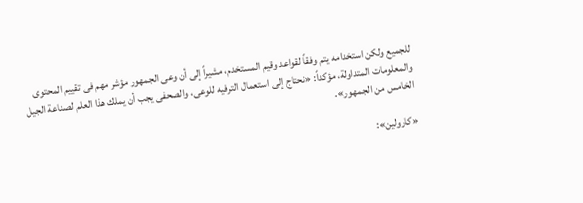للجميع ولكن استخدامه يتم وفقاً لقواعد وقيم المستخدم، مشيراً إلى أن وعى الجمهور مؤشر مهم فى تقييم المحتوى والمعلومات المتداولة، مؤكداً: «نحتاج إلى استعمال الترفيه للوعى، والصحفى يجب أن يملك هذا العلم لصناعة الجيل الخامس من الجمهور».

«كارولين»: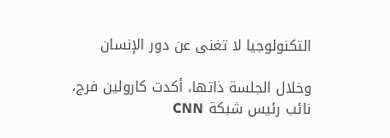التكنولوجيا لا تغنى عن دور الإنسان

وخلال الجلسة ذاتها، أكدت كارولين فرج، نائب رئيس شبكة CNN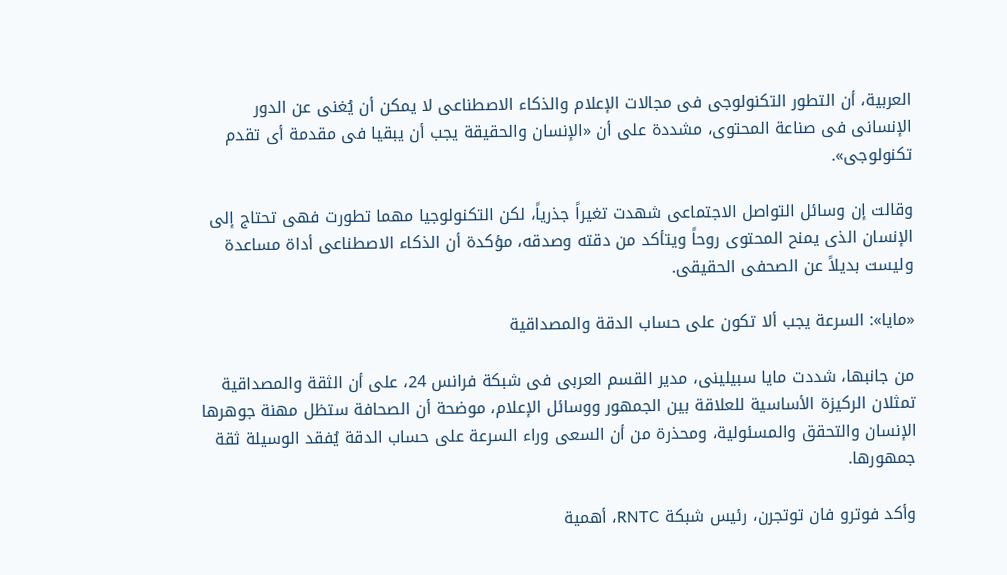العربية، أن التطور التكنولوجى فى مجالات الإعلام والذكاء الاصطناعى لا يمكن أن يُغنى عن الدور الإنسانى فى صناعة المحتوى، مشددة على أن «الإنسان والحقيقة يجب أن يبقيا فى مقدمة أى تقدم تكنولوجى».

وقالت إن وسائل التواصل الاجتماعى شهدت تغيراً جذرياً، لكن التكنولوجيا مهما تطورت فهى تحتاج إلى الإنسان الذى يمنح المحتوى روحاً ويتأكد من دقته وصدقه، مؤكدة أن الذكاء الاصطناعى أداة مساعدة وليست بديلاً عن الصحفى الحقيقى.

«مايا»: السرعة يجب ألا تكون على حساب الدقة والمصداقية

من جانبها، شددت مايا سبيلينى، مدير القسم العربى فى شبكة فرانس 24، على أن الثقة والمصداقية تمثلان الركيزة الأساسية للعلاقة بين الجمهور ووسائل الإعلام، موضحة أن الصحافة ستظل مهنة جوهرها الإنسان والتحقق والمسئولية، ومحذرة من أن السعى وراء السرعة على حساب الدقة يُفقد الوسيلة ثقة جمهورها.

وأكد فوترو فان توتجرن، رئيس شبكة RNTC، أهمية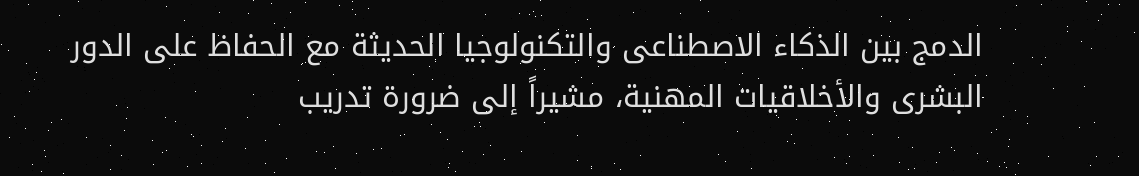الدمج بين الذكاء الاصطناعى والتكنولوجيا الحديثة مع الحفاظ على الدور البشرى والأخلاقيات المهنية، مشيراً إلى ضرورة تدريب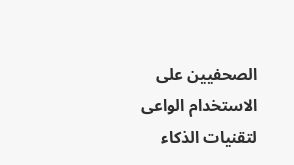الصحفيين على الاستخدام الواعى لتقنيات الذكاء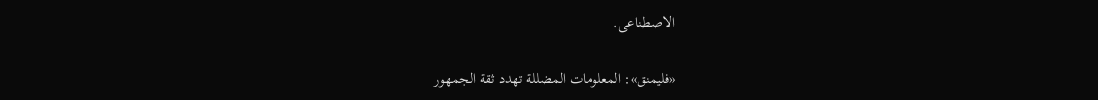الاصطناعى.

«فليمنق»: المعلومات المضللة تهدد ثقة الجمهور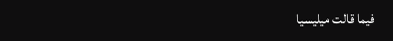فيما قالت ميليسيا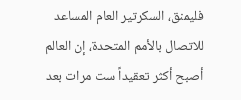فليمنق، السكرتير العام المساعد للاتصال بالأمم المتحدة، إن العالم أصبح أكثر تعقيداً ست مرات بعد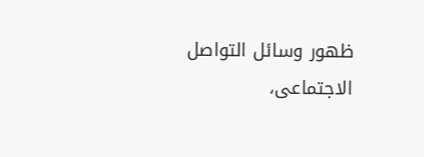ظهور وسائل التواصل الاجتماعى،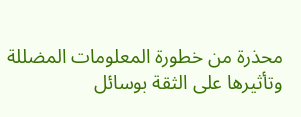محذرة من خطورة المعلومات المضللة وتأثيرها على الثقة بوسائل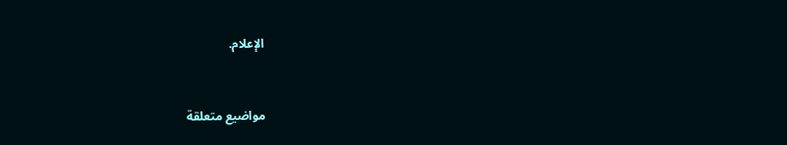الإعلام.


مواضيع متعلقة